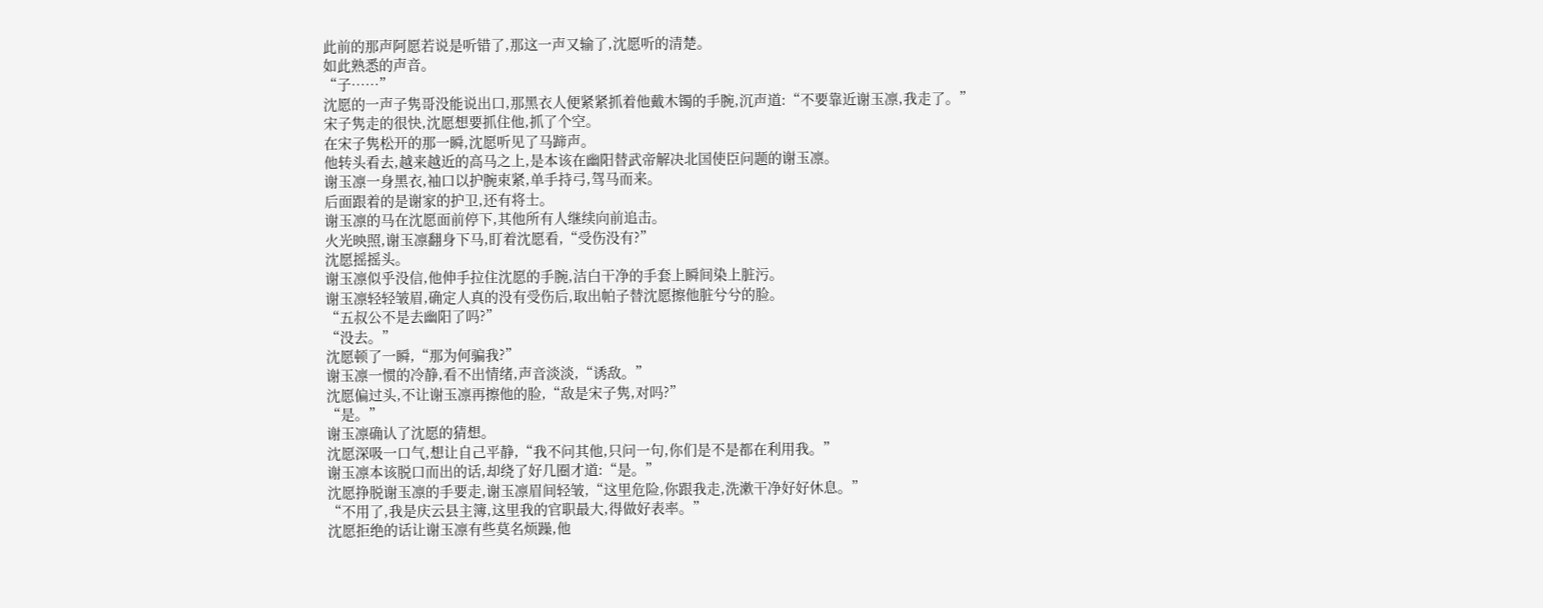此前的那声阿愿若说是听错了,那这一声又输了,沈愿听的清楚。
如此熟悉的声音。
“子……”
沈愿的一声子隽哥没能说出口,那黑衣人便紧紧抓着他戴木镯的手腕,沉声道:“不要靠近谢玉凛,我走了。”
宋子隽走的很快,沈愿想要抓住他,抓了个空。
在宋子隽松开的那一瞬,沈愿听见了马蹄声。
他转头看去,越来越近的高马之上,是本该在幽阳替武帝解决北国使臣问题的谢玉凛。
谢玉凛一身黑衣,袖口以护腕束紧,单手持弓,驾马而来。
后面跟着的是谢家的护卫,还有将士。
谢玉凛的马在沈愿面前停下,其他所有人继续向前追击。
火光映照,谢玉凛翻身下马,盯着沈愿看,“受伤没有?”
沈愿摇摇头。
谢玉凛似乎没信,他伸手拉住沈愿的手腕,洁白干净的手套上瞬间染上脏污。
谢玉凛轻轻皱眉,确定人真的没有受伤后,取出帕子替沈愿擦他脏兮兮的脸。
“五叔公不是去幽阳了吗?”
“没去。”
沈愿顿了一瞬,“那为何骗我?”
谢玉凛一惯的冷静,看不出情绪,声音淡淡,“诱敌。”
沈愿偏过头,不让谢玉凛再擦他的脸,“敌是宋子隽,对吗?”
“是。”
谢玉凛确认了沈愿的猜想。
沈愿深吸一口气,想让自己平静,“我不问其他,只问一句,你们是不是都在利用我。”
谢玉凛本该脱口而出的话,却绕了好几圈才道:“是。”
沈愿挣脱谢玉凛的手要走,谢玉凛眉间轻皱,“这里危险,你跟我走,洗漱干净好好休息。”
“不用了,我是庆云县主簿,这里我的官职最大,得做好表率。”
沈愿拒绝的话让谢玉凛有些莫名烦躁,他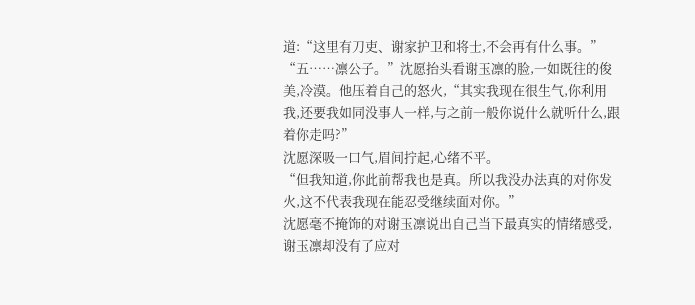道:“这里有刀吏、谢家护卫和将士,不会再有什么事。”
“五……凛公子。”沈愿抬头看谢玉凛的脸,一如既往的俊美,冷漠。他压着自己的怒火,“其实我现在很生气,你利用我,还要我如同没事人一样,与之前一般你说什么就听什么,跟着你走吗?”
沈愿深吸一口气,眉间拧起,心绪不平。
“但我知道,你此前帮我也是真。所以我没办法真的对你发火,这不代表我现在能忍受继续面对你。”
沈愿毫不掩饰的对谢玉凛说出自己当下最真实的情绪感受,谢玉凛却没有了应对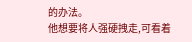的办法。
他想要将人强硬拽走,可看着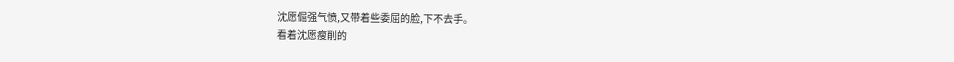沈愿倔强气愤,又带着些委屈的脸,下不去手。
看着沈愿瘦削的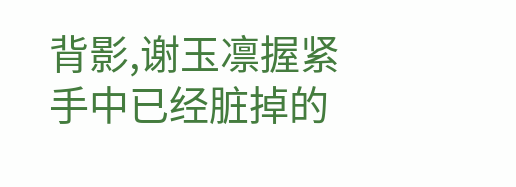背影,谢玉凛握紧手中已经脏掉的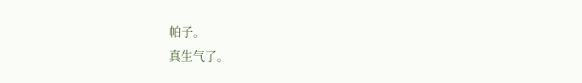帕子。
真生气了。